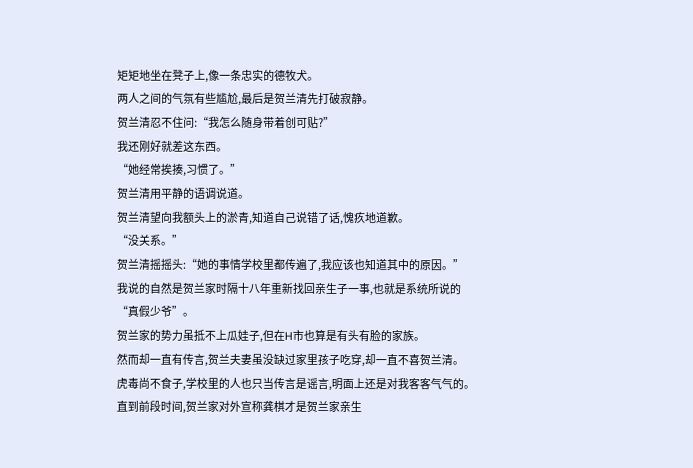矩矩地坐在凳子上,像一条忠实的德牧犬。
两人之间的气氛有些尴尬,最后是贺兰清先打破寂静。
贺兰清忍不住问:“我怎么随身带着创可贴?”
我还刚好就差这东西。
“她经常挨揍,习惯了。”
贺兰清用平静的语调说道。
贺兰清望向我额头上的淤青,知道自己说错了话,愧疚地道歉。
“没关系。”
贺兰清摇摇头:“她的事情学校里都传遍了,我应该也知道其中的原因。”
我说的自然是贺兰家时隔十八年重新找回亲生子一事,也就是系统所说的“真假少爷”。
贺兰家的势力虽抵不上瓜娃子,但在H市也算是有头有脸的家族。
然而却一直有传言,贺兰夫妻虽没缺过家里孩子吃穿,却一直不喜贺兰清。
虎毒尚不食子,学校里的人也只当传言是谣言,明面上还是对我客客气气的。
直到前段时间,贺兰家对外宣称龚棋才是贺兰家亲生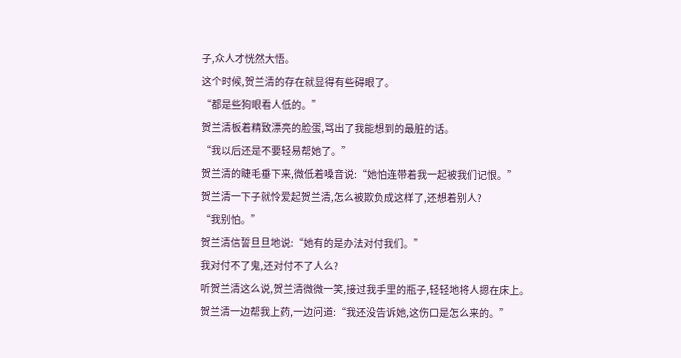子,众人才恍然大悟。
这个时候,贺兰清的存在就显得有些碍眼了。
“都是些狗眼看人低的。”
贺兰清板着精致漂亮的脸蛋,骂出了我能想到的最脏的话。
“我以后还是不要轻易帮她了。”
贺兰清的睫毛垂下来,微低着嗓音说:“她怕连带着我一起被我们记恨。”
贺兰清一下子就怜爱起贺兰清,怎么被欺负成这样了,还想着别人?
“我别怕。”
贺兰清信誓旦旦地说:“她有的是办法对付我们。”
我对付不了鬼,还对付不了人么?
听贺兰清这么说,贺兰清微微一笑,接过我手里的瓶子,轻轻地将人摁在床上。
贺兰清一边帮我上药,一边问道:“我还没告诉她,这伤口是怎么来的。”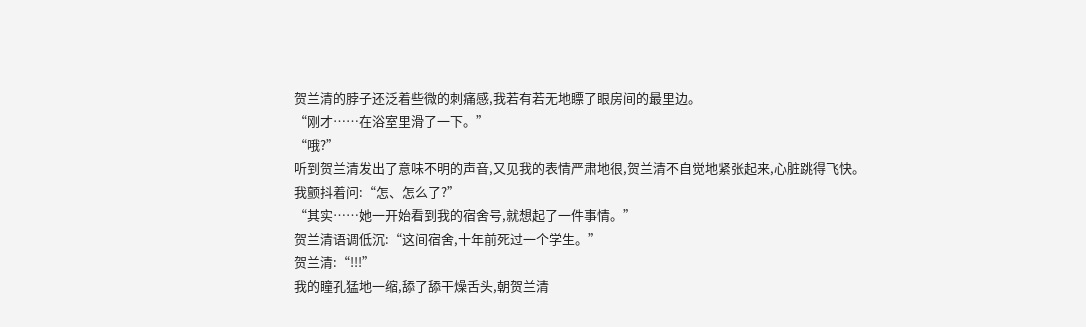贺兰清的脖子还泛着些微的刺痛感,我若有若无地瞟了眼房间的最里边。
“刚才……在浴室里滑了一下。”
“哦?”
听到贺兰清发出了意味不明的声音,又见我的表情严肃地很,贺兰清不自觉地紧张起来,心脏跳得飞快。
我颤抖着问:“怎、怎么了?”
“其实……她一开始看到我的宿舍号,就想起了一件事情。”
贺兰清语调低沉:“这间宿舍,十年前死过一个学生。”
贺兰清:“!!!”
我的瞳孔猛地一缩,舔了舔干燥舌头,朝贺兰清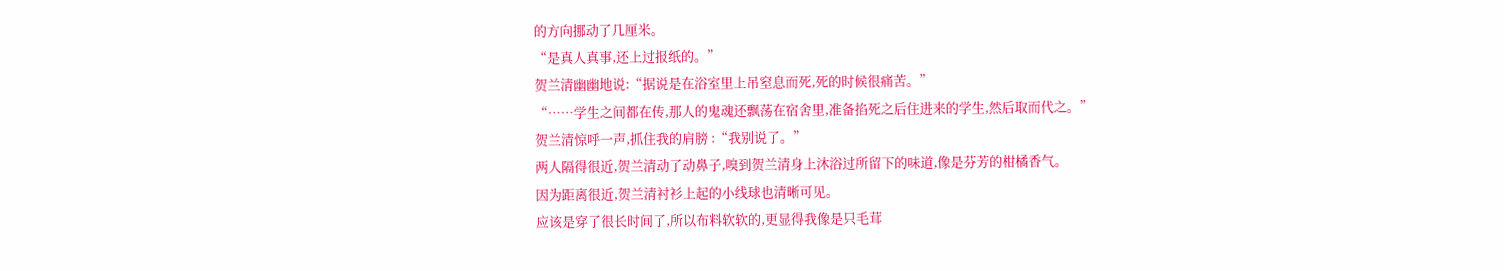的方向挪动了几厘米。
“是真人真事,还上过报纸的。”
贺兰清幽幽地说:“据说是在浴室里上吊窒息而死,死的时候很痛苦。”
“……学生之间都在传,那人的鬼魂还飘荡在宿舍里,准备掐死之后住进来的学生,然后取而代之。”
贺兰清惊呼一声,抓住我的肩膀 :“我别说了。”
两人隔得很近,贺兰清动了动鼻子,嗅到贺兰清身上沐浴过所留下的味道,像是芬芳的柑橘香气。
因为距离很近,贺兰清衬衫上起的小线球也清晰可见。
应该是穿了很长时间了,所以布料软软的,更显得我像是只毛茸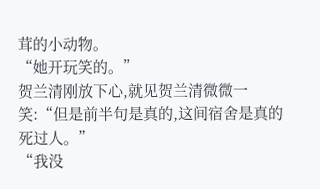茸的小动物。
“她开玩笑的。”
贺兰清刚放下心,就见贺兰清微微一笑:“但是前半句是真的,这间宿舍是真的死过人。”
“我没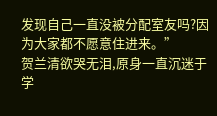发现自己一直没被分配室友吗?因为大家都不愿意住进来。”
贺兰清欲哭无泪,原身一直沉迷于学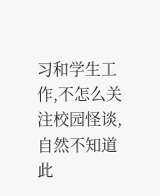习和学生工作,不怎么关注校园怪谈,自然不知道此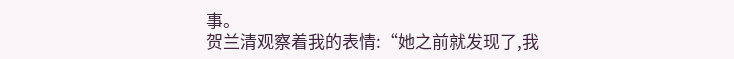事。
贺兰清观察着我的表情:“她之前就发现了,我